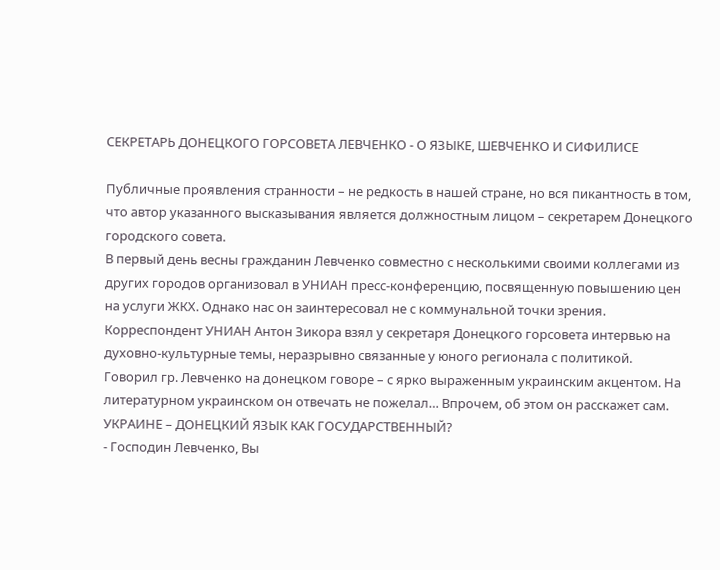СЕКРЕТАРЬ ДОНЕЦКОГО ГОРСОВЕТА ЛЕВЧЕНКО - О ЯЗЫКЕ, ШЕВЧЕНКО И СИФИЛИСЕ

Публичные проявления странности – не редкость в нашей стране, но вся пикантность в том, что автор указанного высказывания является должностным лицом – секретарем Донецкого городского совета.
В первый день весны гражданин Левченко совместно с несколькими своими коллегами из других городов организовал в УНИАН пресс-конференцию, посвященную повышению цен на услуги ЖКХ. Однако нас он заинтересовал не с коммунальной точки зрения. Корреспондент УНИАН Антон Зикора взял у секретаря Донецкого горсовета интервью на духовно-культурные темы, неразрывно связанные у юного регионала с политикой.
Говорил гр. Левченко на донецком говоре – с ярко выраженным украинским акцентом. На литературном украинском он отвечать не пожелал… Впрочем, об этом он расскажет сам.
УКРАИНЕ – ДОНЕЦКИЙ ЯЗЫК КАК ГОСУДАРСТВЕННЫЙ?
- Господин Левченко, Вы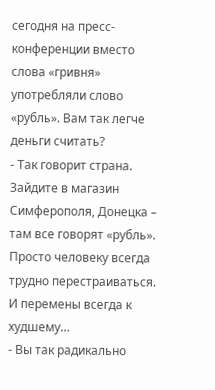сегодня на пресс-конференции вместо слова «гривня» употребляли слово «рубль». Вам так легче деньги считать?
- Так говорит страна. Зайдите в магазин Симферополя, Донецка – там все говорят «рубль». Просто человеку всегда трудно перестраиваться. И перемены всегда к худшему…
- Вы так радикально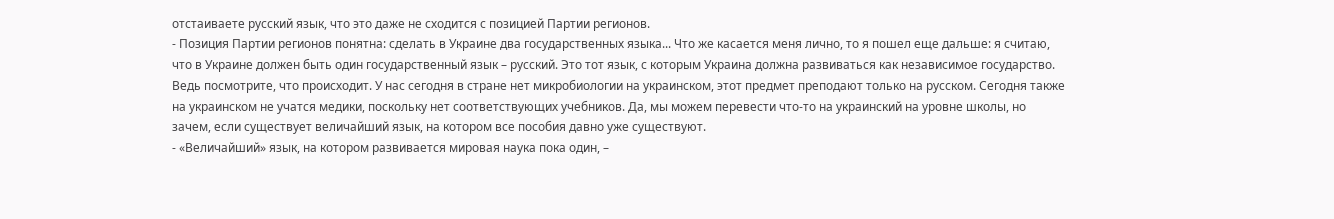отстаиваете русский язык, что это даже не сходится с позицией Партии регионов.
- Позиция Партии регионов понятна: сделать в Украине два государственных языка... Что же касается меня лично, то я пошел еще дальше: я считаю, что в Украине должен быть один государственный язык – русский. Это тот язык, с которым Украина должна развиваться как независимое государство. Ведь посмотрите, что происходит. У нас сегодня в стране нет микробиологии на украинском, этот предмет преподают только на русском. Сегодня также на украинском не учатся медики, поскольку нет соответствующих учебников. Да, мы можем перевести что-то на украинский на уровне школы, но зачем, если существует величайший язык, на котором все пособия давно уже существуют.
- «Величайший» язык, на котором развивается мировая наука пока один, –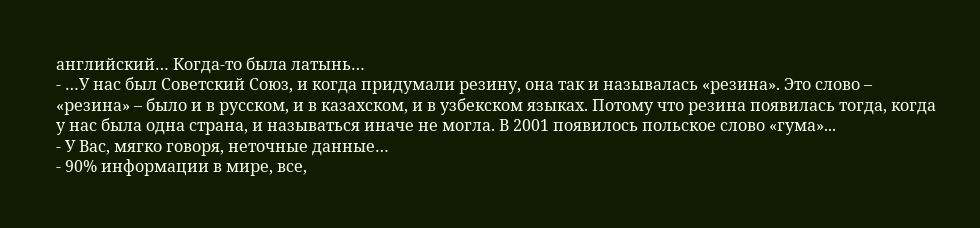английский… Когда-то была латынь…
- …У нас был Советский Союз, и когда придумали резину, она так и называлась «резина». Это слово – «резина» – было и в русском, и в казахском, и в узбекском языках. Потому что резина появилась тогда, когда у нас была одна страна, и называться иначе не могла. В 2001 появилось польское слово «гума»...
- У Вас, мягко говоря, неточные данные…
- 90% информации в мире, все,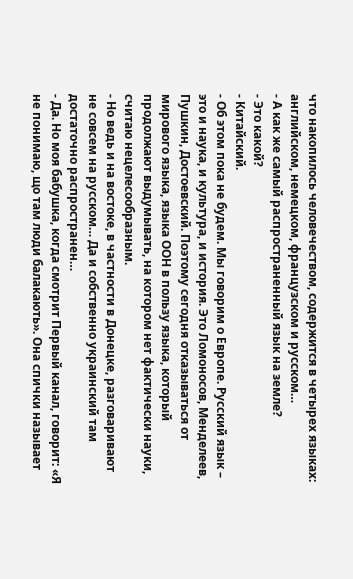что накопилось человечеством, содержится в четырех языках: английском, немецком, французском и русском…
- А как же самый распространенный язык на земле?
- Это какой?
- Китайский.
- Об этом пока не будем. Мы говорим о Европе. Русский язык – это и наука, и культура, и история. Это Ломоносов, Менделеев, Пушкин, Достоевский. Поэтому сегодня отказываться от мирового языка, языка ООН в пользу языка, который продолжают выдумывать, на котором нет фактически науки, считаю нецелесообразным.
- Но ведь и на востоке, в частности в Донецке, разговаривают не совсем на русском… Да и собственно украинский там достаточно распространен…
- Да. Но моя бабушка, когда смотрит Первый канал, говорит: «Я не понимаю, що там люди балакають». Она спички называет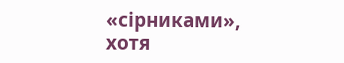«сірниками», хотя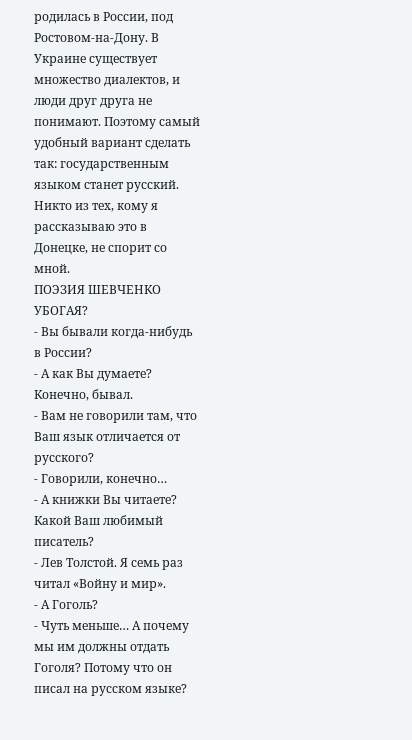родилась в России, под Ростовом-на-Дону. В Украине существует множество диалектов, и люди друг друга не понимают. Поэтому самый удобный вариант сделать так: государственным языком станет русский. Никто из тех, кому я рассказываю это в Донецке, не спорит со мной.
ПОЭЗИЯ ШЕВЧЕНКО УБОГАЯ?
- Вы бывали когда-нибудь в России?
- А как Вы думаете? Конечно, бывал.
- Вам не говорили там, что Ваш язык отличается от русского?
- Говорили, конечно…
- А книжки Вы читаете? Какой Ваш любимый писатель?
- Лев Толстой. Я семь раз читал «Войну и мир».
- А Гоголь?
- Чуть меньше… А почему мы им должны отдать Гоголя? Потому что он писал на русском языке?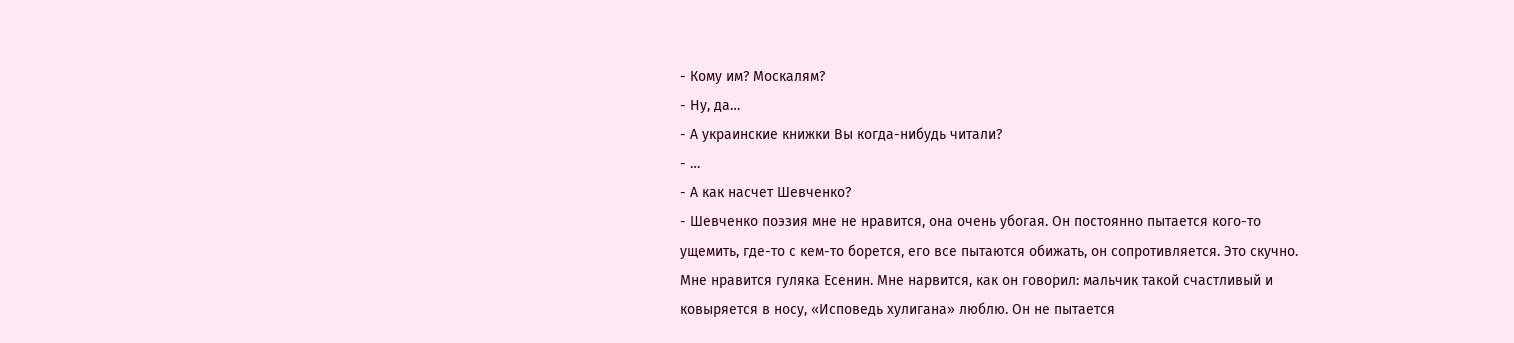- Кому им? Москалям?
- Ну, да…
- А украинские книжки Вы когда-нибудь читали?
- …
- А как насчет Шевченко?
- Шевченко поэзия мне не нравится, она очень убогая. Он постоянно пытается кого-то ущемить, где-то с кем-то борется, его все пытаются обижать, он сопротивляется. Это скучно. Мне нравится гуляка Есенин. Мне нарвится, как он говорил: мальчик такой счастливый и ковыряется в носу, «Исповедь хулигана» люблю. Он не пытается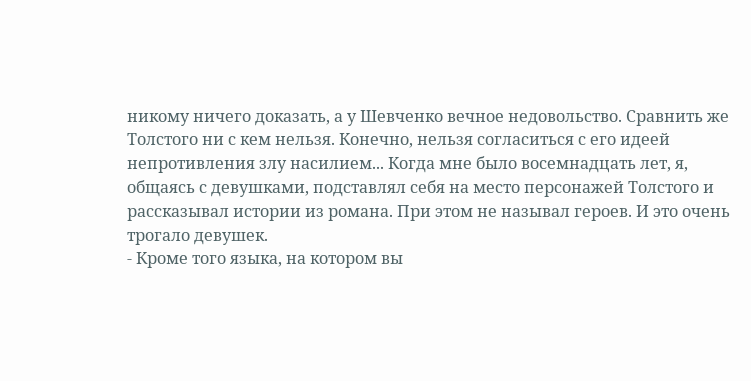никому ничего доказать, а у Шевченко вечное недовольство. Сравнить же Толстого ни с кем нельзя. Конечно, нельзя согласиться с его идеей непротивления злу насилием... Когда мне было восемнадцать лет, я, общаясь с девушками, подставлял себя на место персонажей Толстого и рассказывал истории из романа. При этом не называл героев. И это очень трогало девушек.
- Кроме того языка, на котором вы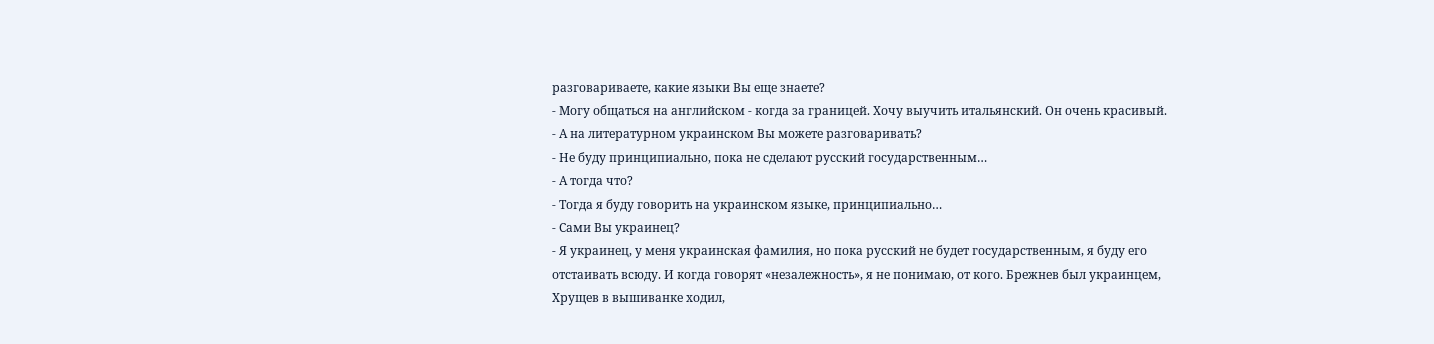разговариваете, какие языки Вы еще знаете?
- Могу общаться на английском - когда за границей. Хочу выучить итальянский. Он очень красивый.
- А на литературном украинском Вы можете разговаривать?
- Не буду принципиально, пока не сделают русский государственным…
- А тогда что?
- Тогда я буду говорить на украинском языке, принципиально…
- Сами Вы украинец?
- Я украинец, у меня украинская фамилия, но пока русский не будет государственным, я буду его отстаивать всюду. И когда говорят «незалежность», я не понимаю, от кого. Брежнев был украинцем, Хрущев в вышиванке ходил,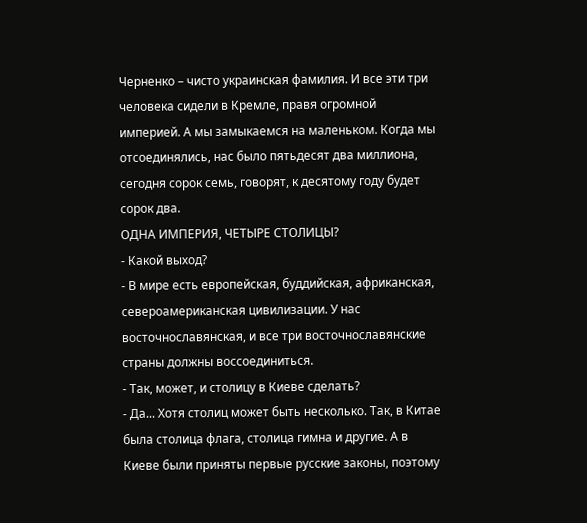Черненко – чисто украинская фамилия. И все эти три человека сидели в Кремле, правя огромной империей. А мы замыкаемся на маленьком. Когда мы отсоединялись, нас было пятьдесят два миллиона, сегодня сорок семь, говорят, к десятому году будет сорок два.
ОДНА ИМПЕРИЯ, ЧЕТЫРЕ СТОЛИЦЫ?
- Какой выход?
- В мире есть европейская, буддийская, африканская, североамериканская цивилизации. У нас восточнославянская, и все три восточнославянские страны должны воссоединиться.
- Так, может, и столицу в Киеве сделать?
- Да... Хотя столиц может быть несколько. Так, в Китае была столица флага, столица гимна и другие. А в Киеве были приняты первые русские законы, поэтому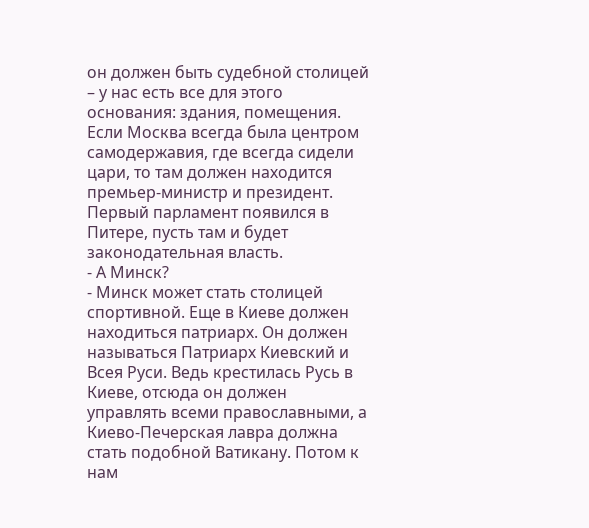он должен быть судебной столицей – у нас есть все для этого основания: здания, помещения. Если Москва всегда была центром самодержавия, где всегда сидели цари, то там должен находится премьер-министр и президент. Первый парламент появился в Питере, пусть там и будет законодательная власть.
- А Минск?
- Минск может стать столицей спортивной. Еще в Киеве должен находиться патриарх. Он должен называться Патриарх Киевский и Всея Руси. Ведь крестилась Русь в Киеве, отсюда он должен управлять всеми православными, а Киево-Печерская лавра должна стать подобной Ватикану. Потом к нам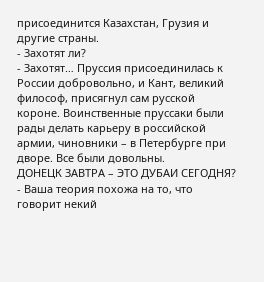присоединится Казахстан, Грузия и другие страны.
- Захотят ли?
- Захотят… Пруссия присоединилась к России добровольно, и Кант, великий философ, присягнул сам русской короне. Воинственные пруссаки были рады делать карьеру в российской армии, чиновники – в Петербурге при дворе. Все были довольны.
ДОНЕЦК ЗАВТРА – ЭТО ДУБАИ СЕГОДНЯ?
- Ваша теория похожа на то, что говорит некий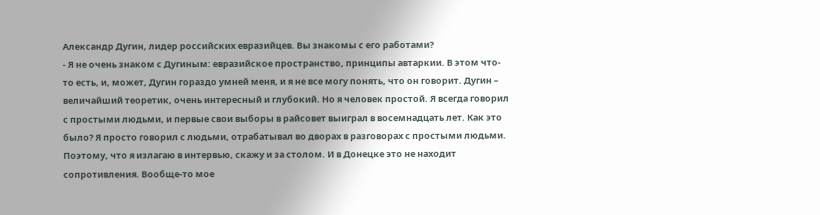Александр Дугин, лидер российских евразийцев. Вы знакомы с его работами?
- Я не очень знаком с Дугиным: евразийское пространство, принципы автаркии. В этом что-то есть, и, может, Дугин гораздо умней меня, и я не все могу понять, что он говорит. Дугин – величайший теоретик, очень интересный и глубокий. Но я человек простой. Я всегда говорил с простыми людьми, и первые свои выборы в райсовет выиграл в восемнадцать лет. Как это было? Я просто говорил с людьми, отрабатывал во дворах в разговорах с простыми людьми. Поэтому, что я излагаю в интервью, скажу и за столом. И в Донецке это не находит сопротивления. Вообще-то мое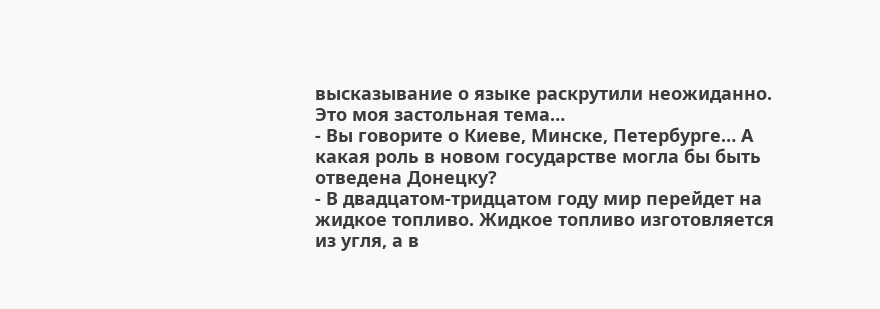высказывание о языке раскрутили неожиданно. Это моя застольная тема…
- Вы говорите о Киеве, Минске, Петербурге… А какая роль в новом государстве могла бы быть отведена Донецку?
- В двадцатом-тридцатом году мир перейдет на жидкое топливо. Жидкое топливо изготовляется из угля, а в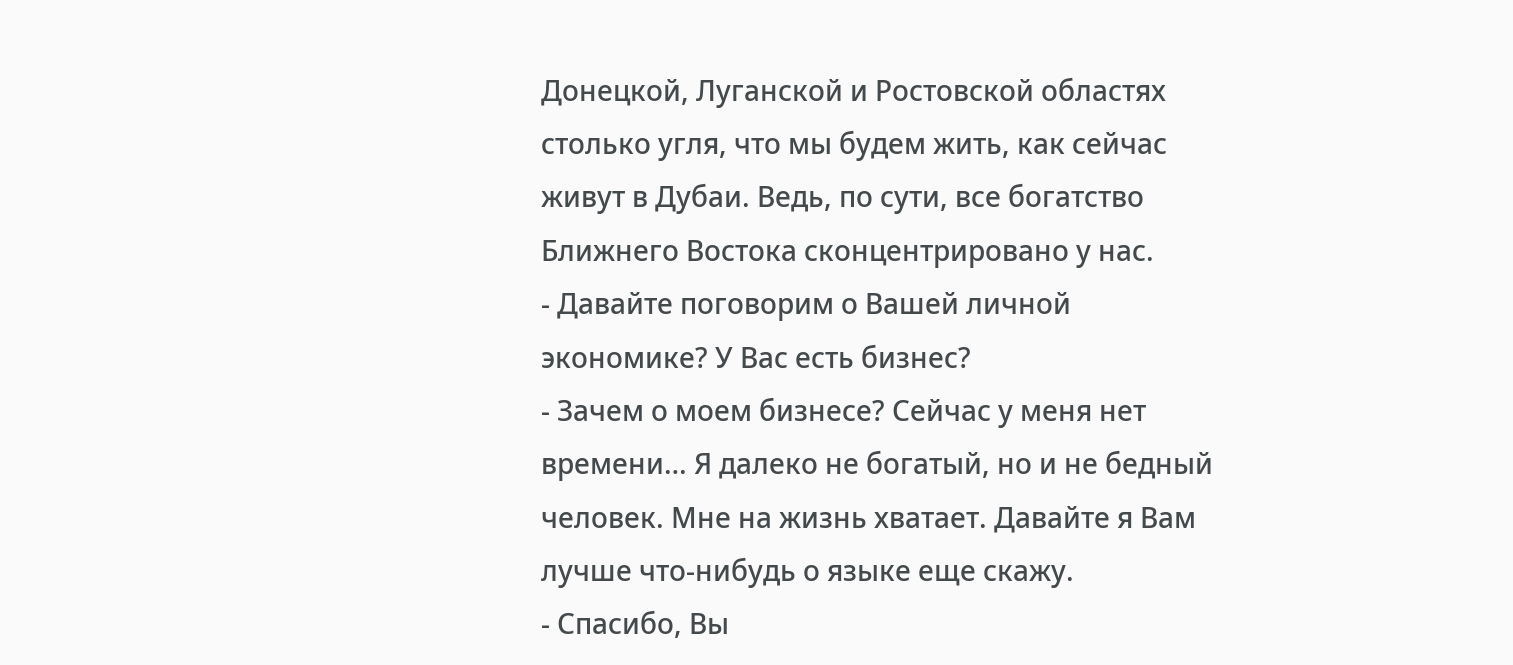Донецкой, Луганской и Ростовской областях столько угля, что мы будем жить, как сейчас живут в Дубаи. Ведь, по сути, все богатство Ближнего Востока сконцентрировано у нас.
- Давайте поговорим о Вашей личной экономике? У Вас есть бизнес?
- Зачем о моем бизнесе? Сейчас у меня нет времени… Я далеко не богатый, но и не бедный человек. Мне на жизнь хватает. Давайте я Вам лучше что-нибудь о языке еще скажу.
- Спасибо, Вы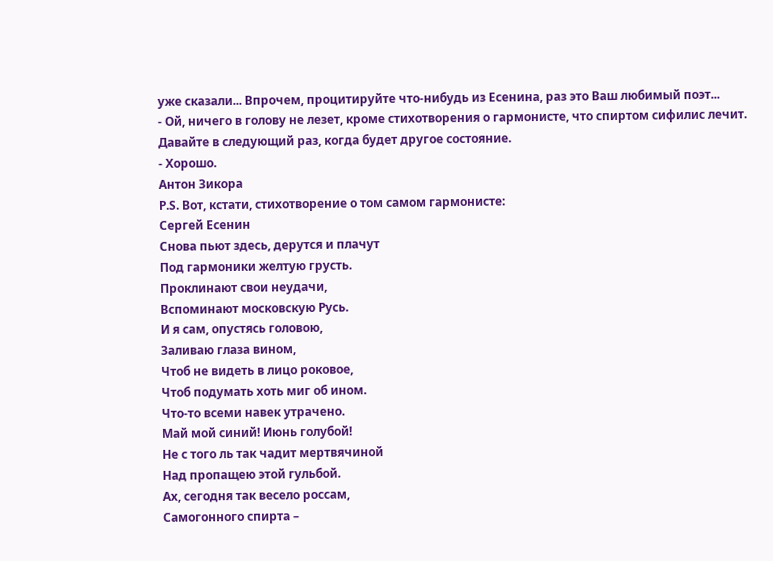уже сказали... Впрочем, процитируйте что-нибудь из Есенина, раз это Ваш любимый поэт...
- Ой, ничего в голову не лезет, кроме стихотворения о гармонисте, что спиртом сифилис лечит. Давайте в следующий раз, когда будет другое состояние.
- Хорошо.
Антон Зикора
Р.S. Вот, кстати, стихотворение о том самом гармонисте:
Сергей Есенин
Снова пьют здесь, дерутся и плачут
Под гармоники желтую грусть.
Проклинают свои неудачи,
Вспоминают московскую Русь.
И я сам, опустясь головою,
Заливаю глаза вином,
Чтоб не видеть в лицо роковое,
Чтоб подумать хоть миг об ином.
Что-то всеми навек утрачено.
Май мой синий! Июнь голубой!
Не с того ль так чадит мертвячиной
Над пропащею этой гульбой.
Ах, сегодня так весело россам,
Самогонного спирта –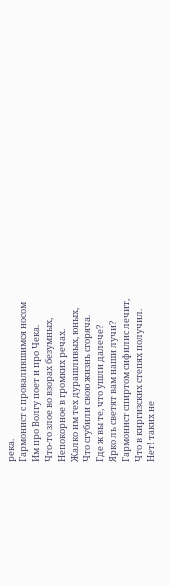река.
Гармонист с провалившимся носом
Им про Волгу поет и про Чека.
Что-то злое во взорах безумных,
Непокорное в громких речах.
Жалко им тех дурашливых, юных,
Что сгубили свою жизнь сгоряча.
Где ж вы те, что ушли далече?
Ярко ль светят вам наши лучи?
Гармонист спиртом сифилис лечит,
Что в киргизских степях получил.
Нет! таких не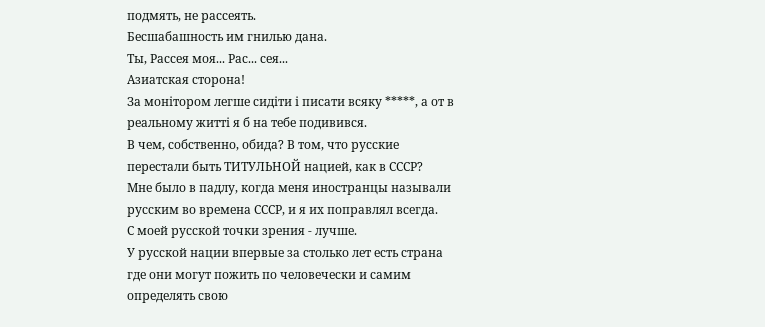подмять, не рассеять.
Бесшабашность им гнилью дана.
Ты, Рассея моя... Рас... сея...
Азиатская сторона!
За монітором легше сидіти і писати всяку *****, а от в реальному житті я б на тебе подивився.
В чем, собственно, обида? В том, что русские перестали быть ТИТУЛЬНОЙ нацией, как в СССР?
Мне было в падлу, когда меня иностранцы называли русским во времена СССР, и я их поправлял всегда.
С моей русской точки зрения - лучше.
У русской нации впервые за столько лет есть страна где они могут пожить по человечески и самим определять свою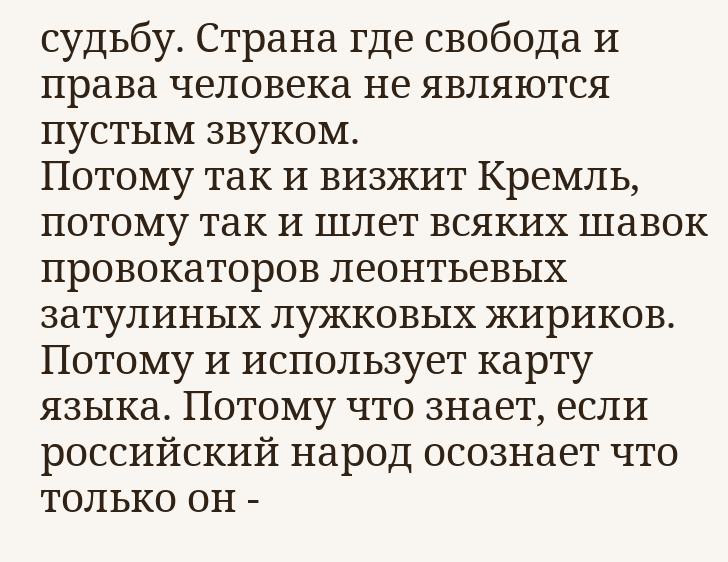судьбу. Страна где свобода и права человека не являются пустым звуком.
Потому так и визжит Кремль, потому так и шлет всяких шавок провокаторов леонтьевых затулиных лужковых жириков. Потому и использует карту языка. Потому что знает, если российский народ осознает что только он -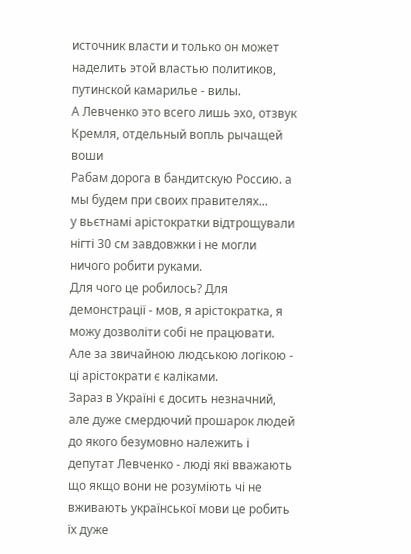источник власти и только он может наделить этой властью политиков, путинской камарилье - вилы.
А Левченко это всего лишь эхо, отзвук Кремля, отдельный вопль рычащей воши
Рабам дорога в бандитскую Россию. а мы будем при своих правителях...
у вьєтнамі арістократки відтрощували нігті 30 см завдовжки і не могли ничого робити руками.
Для чого це робилось? Для демонстрації - мов, я арістократка, я можу дозволіти собі не працювати.
Але за звичайною людською логікою - ці арістократи є каліками.
Зараз в Україні є досить незначний, але дуже смердючий прошарок людей до якого безумовно належить і депутат Левченко - люді які вважають що якщо вони не розуміють чі не вживають української мови це робить їх дуже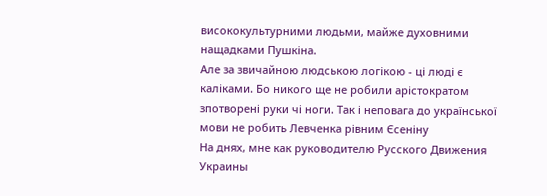висококультурними людьми, майже духовними нащадками Пушкіна.
Але за звичайною людською логікою - ці люді є каліками. Бо никого ще не робили арістократом зпотворені руки чі ноги. Так і неповага до української мови не робить Левченка рівним Єсеніну
На днях, мне как руководителю Русского Движения Украины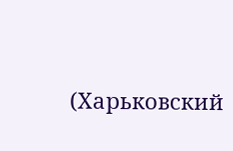(Харьковский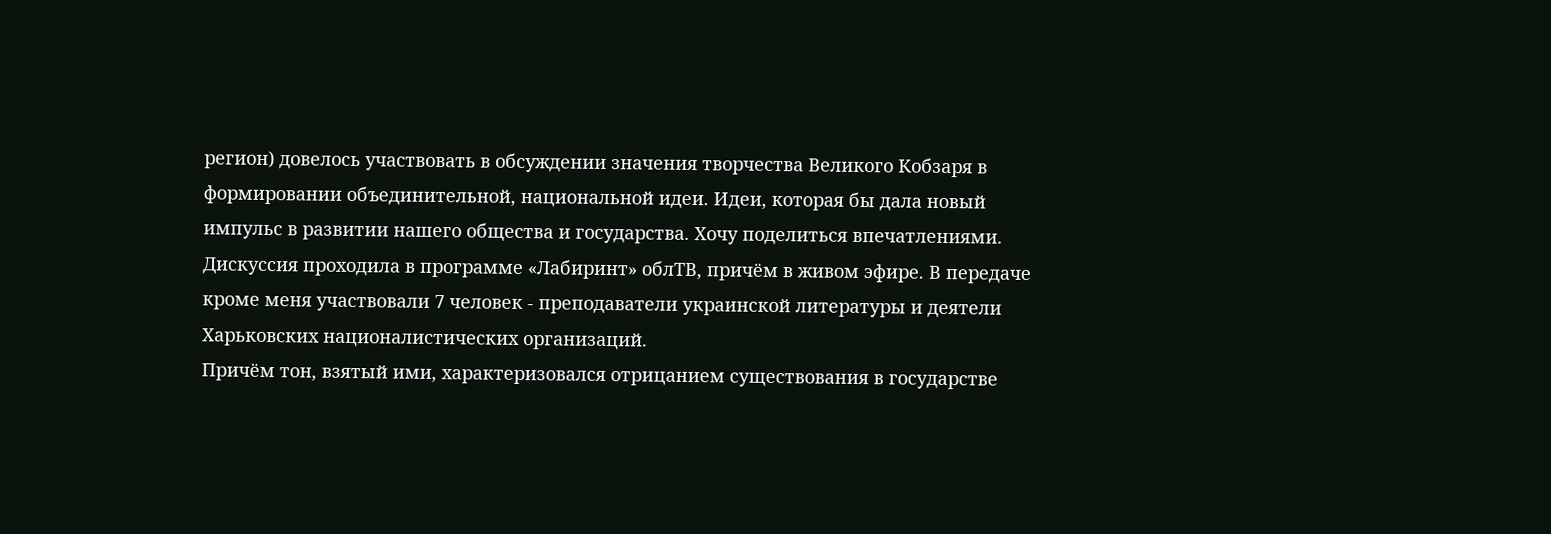регион) довелось участвовать в обсуждении значения творчества Великого Кобзаря в формировании объединительной, национальной идеи. Идеи, которая бы дала новый импульс в развитии нашего общества и государства. Хочу поделиться впечатлениями. Дискуссия проходила в программе «Лабиринт» облТВ, причём в живом эфире. В передаче кроме меня участвовали 7 человек - преподаватели украинской литературы и деятели Харьковских националистических организаций.
Причём тон, взятый ими, характеризовался отрицанием существования в государстве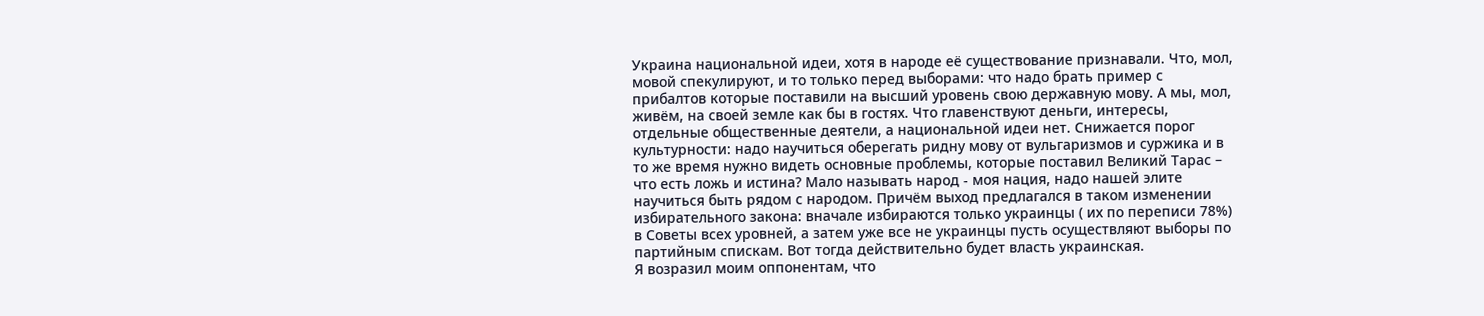Украина национальной идеи, хотя в народе её существование признавали. Что, мол, мовой спекулируют, и то только перед выборами: что надо брать пример с прибалтов которые поставили на высший уровень свою державную мову. А мы, мол, живём, на своей земле как бы в гостях. Что главенствуют деньги, интересы, отдельные общественные деятели, а национальной идеи нет. Снижается порог культурности: надо научиться оберегать ридну мову от вульгаризмов и суржика и в то же время нужно видеть основные проблемы, которые поставил Великий Тарас – что есть ложь и истина? Мало называть народ - моя нация, надо нашей элите научиться быть рядом с народом. Причём выход предлагался в таком изменении избирательного закона: вначале избираются только украинцы ( их по переписи 78%) в Советы всех уровней, а затем уже все не украинцы пусть осуществляют выборы по партийным спискам. Вот тогда действительно будет власть украинская.
Я возразил моим оппонентам, что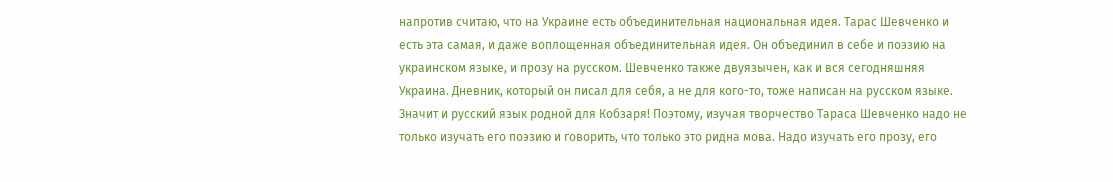напротив считаю, что на Украине есть объединительная национальная идея. Тарас Шевченко и есть эта самая, и даже воплощенная объединительная идея. Он объединил в себе и поэзию на украинском языке, и прозу на русском. Шевченко также двуязычен, как и вся сегодняшняя Украина. Дневник, который он писал для себя, а не для кого-то, тоже написан на русском языке. Значит и русский язык родной для Кобзаря! Поэтому, изучая творчество Тараса Шевченко надо не только изучать его поэзию и говорить, что только это ридна мова. Надо изучать его прозу, его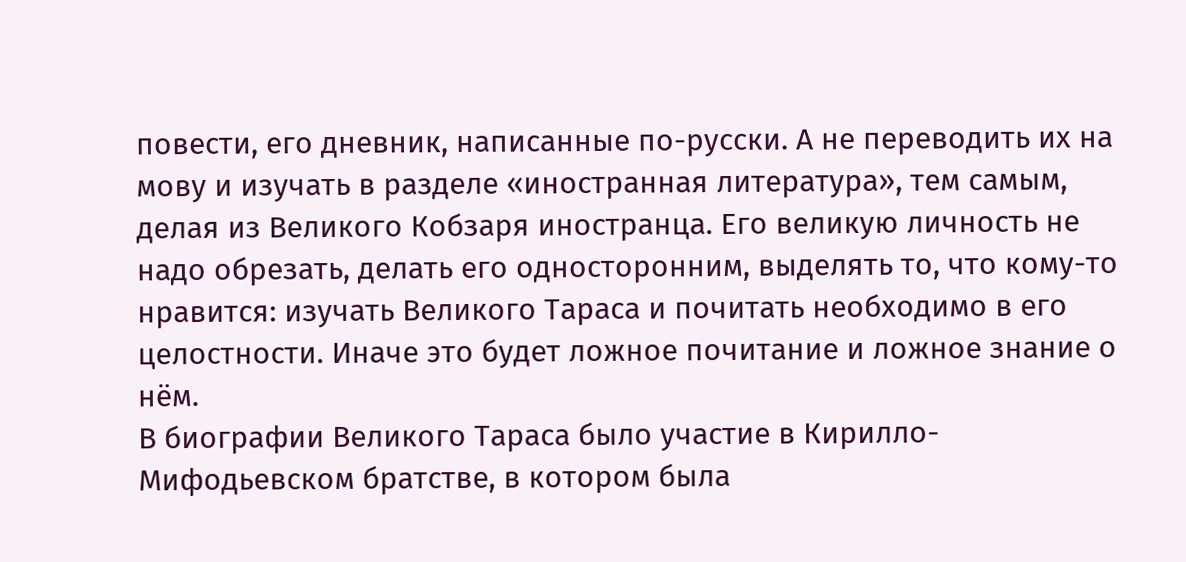повести, его дневник, написанные по-русски. А не переводить их на мову и изучать в разделе «иностранная литература», тем самым, делая из Великого Кобзаря иностранца. Его великую личность не надо обрезать, делать его односторонним, выделять то, что кому-то нравится: изучать Великого Тараса и почитать необходимо в его целостности. Иначе это будет ложное почитание и ложное знание о нём.
В биографии Великого Тараса было участие в Кирилло-Мифодьевском братстве, в котором была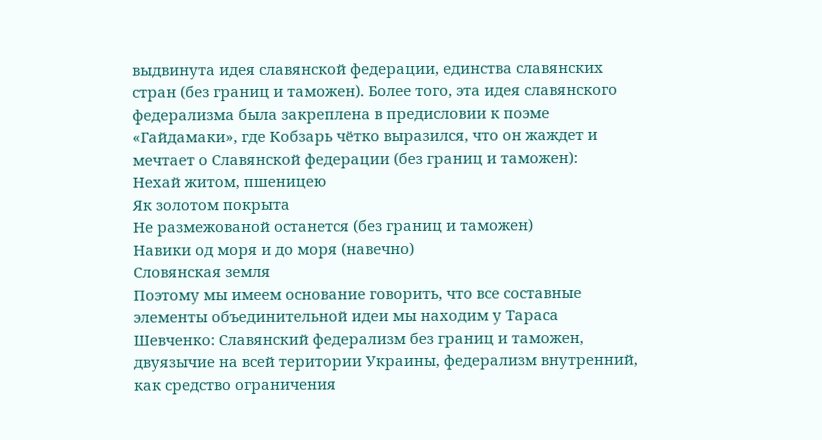выдвинута идея славянской федерации, единства славянских стран (без границ и таможен). Более того, эта идея славянского федерализма была закреплена в предисловии к поэме «Гайдамаки», где Кобзарь чётко выразился, что он жаждет и мечтает о Славянской федерации (без границ и таможен):
Нехай житом, пшеницею
Як золотом покрыта
Не размежованой останется (без границ и таможен)
Навики од моря и до моря (навечно)
Словянская земля
Поэтому мы имеем основание говорить, что все составные элементы объединительной идеи мы находим у Тараса Шевченко: Славянский федерализм без границ и таможен, двуязычие на всей територии Украины, федерализм внутренний, как средство ограничения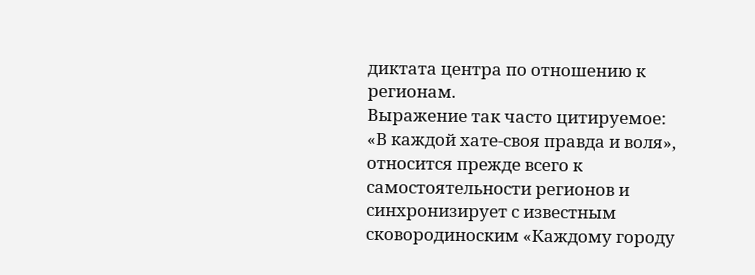диктата центра по отношению к регионам.
Выражение так часто цитируемое: «В каждой хате-своя правда и воля», относится прежде всего к самостоятельности регионов и синхронизирует с известным сковородиноским «Каждому городу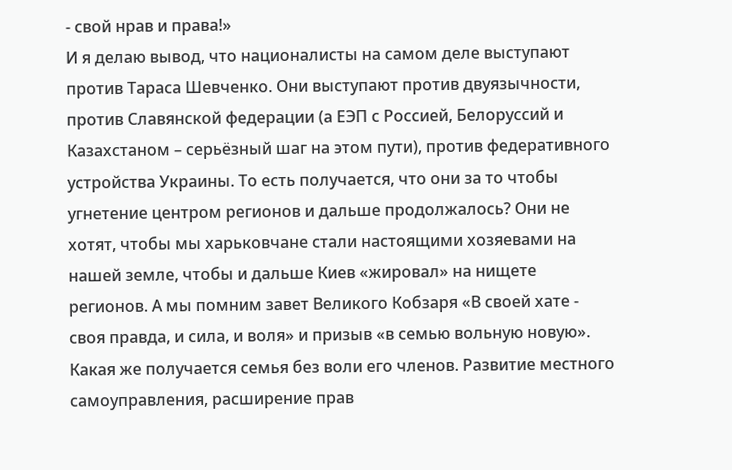- свой нрав и права!»
И я делаю вывод, что националисты на самом деле выступают против Тараса Шевченко. Они выступают против двуязычности, против Славянской федерации (а ЕЭП с Россией, Белоруссий и Казахстаном – серьёзный шаг на этом пути), против федеративного устройства Украины. То есть получается, что они за то чтобы угнетение центром регионов и дальше продолжалось? Они не хотят, чтобы мы харьковчане стали настоящими хозяевами на нашей земле, чтобы и дальше Киев «жировал» на нищете регионов. А мы помним завет Великого Кобзаря «В своей хате - своя правда, и сила, и воля» и призыв «в семью вольную новую». Какая же получается семья без воли его членов. Развитие местного самоуправления, расширение прав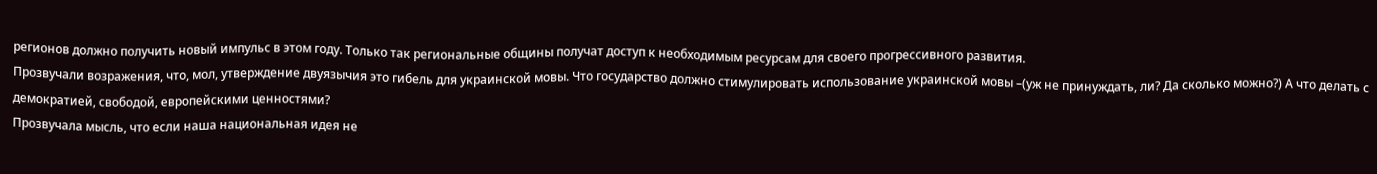регионов должно получить новый импульс в этом году. Только так региональные общины получат доступ к необходимым ресурсам для своего прогрессивного развития.
Прозвучали возражения, что, мол, утверждение двуязычия это гибель для украинской мовы. Что государство должно стимулировать использование украинской мовы –(уж не принуждать, ли? Да сколько можно?) А что делать с демократией, свободой, европейскими ценностями?
Прозвучала мысль, что если наша национальная идея не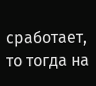сработает, то тогда на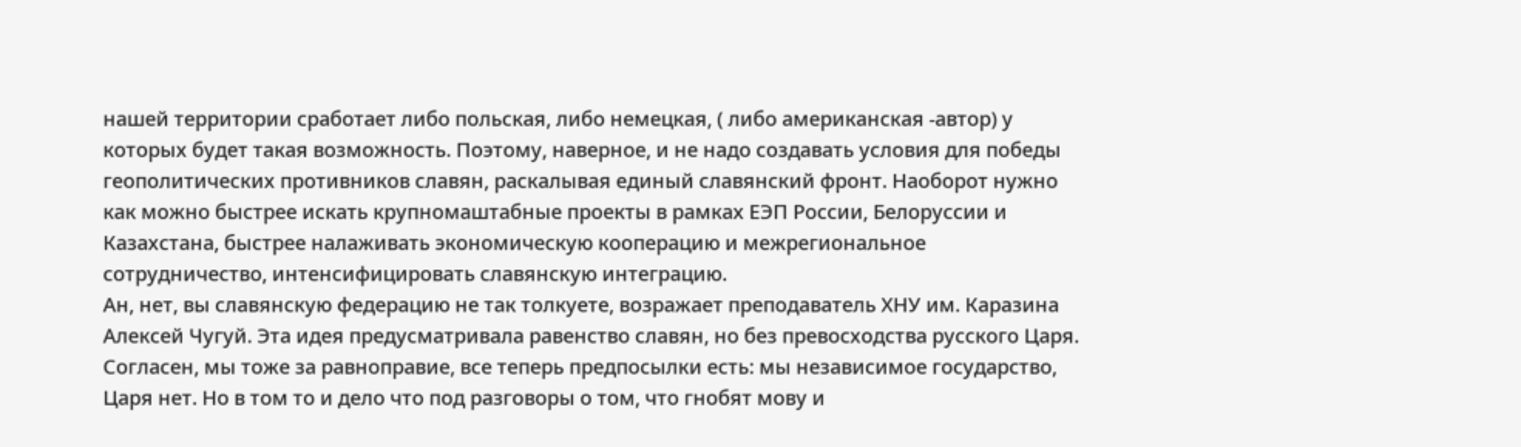нашей территории сработает либо польская, либо немецкая, ( либо американская -автор) у которых будет такая возможность. Поэтому, наверное, и не надо создавать условия для победы геополитических противников славян, раскалывая единый славянский фронт. Наоборот нужно как можно быстрее искать крупномаштабные проекты в рамках ЕЭП России, Белоруссии и Казахстана, быстрее налаживать экономическую кооперацию и межрегиональное сотрудничество, интенсифицировать славянскую интеграцию.
Ан, нет, вы славянскую федерацию не так толкуете, возражает преподаватель ХНУ им. Каразина Алексей Чугуй. Эта идея предусматривала равенство славян, но без превосходства русского Царя. Согласен, мы тоже за равноправие, все теперь предпосылки есть: мы независимое государство, Царя нет. Но в том то и дело что под разговоры о том, что гнобят мову и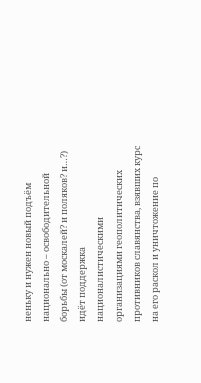неньку и нужен новый подъём национально – освободительной борьбы (от москалей? и поляков? и…?) идёт поддержка националистическими организациями геополитических противников славянства, взявших курс на его раскол и уничтожение по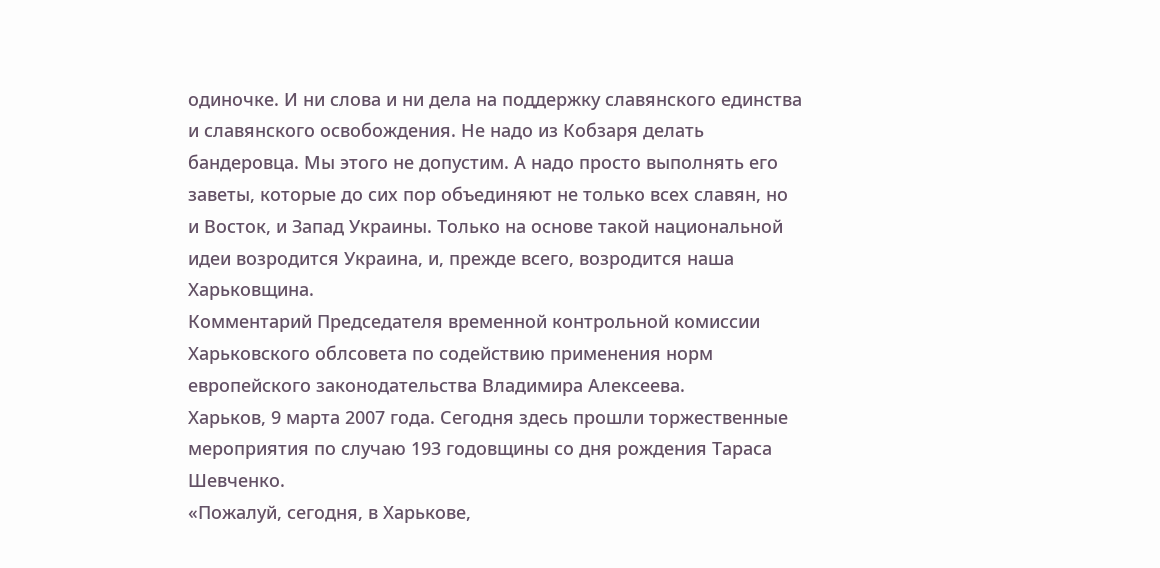одиночке. И ни слова и ни дела на поддержку славянского единства и славянского освобождения. Не надо из Кобзаря делать бандеровца. Мы этого не допустим. А надо просто выполнять его заветы, которые до сих пор объединяют не только всех славян, но и Восток, и Запад Украины. Только на основе такой национальной идеи возродится Украина, и, прежде всего, возродится наша Харьковщина.
Комментарий Председателя временной контрольной комиссии Харьковского облсовета по содействию применения норм европейского законодательства Владимира Алексеева.
Харьков, 9 марта 2007 года. Сегодня здесь прошли торжественные мероприятия по случаю 193 годовщины со дня рождения Тараса Шевченко.
«Пожалуй, сегодня, в Харькове,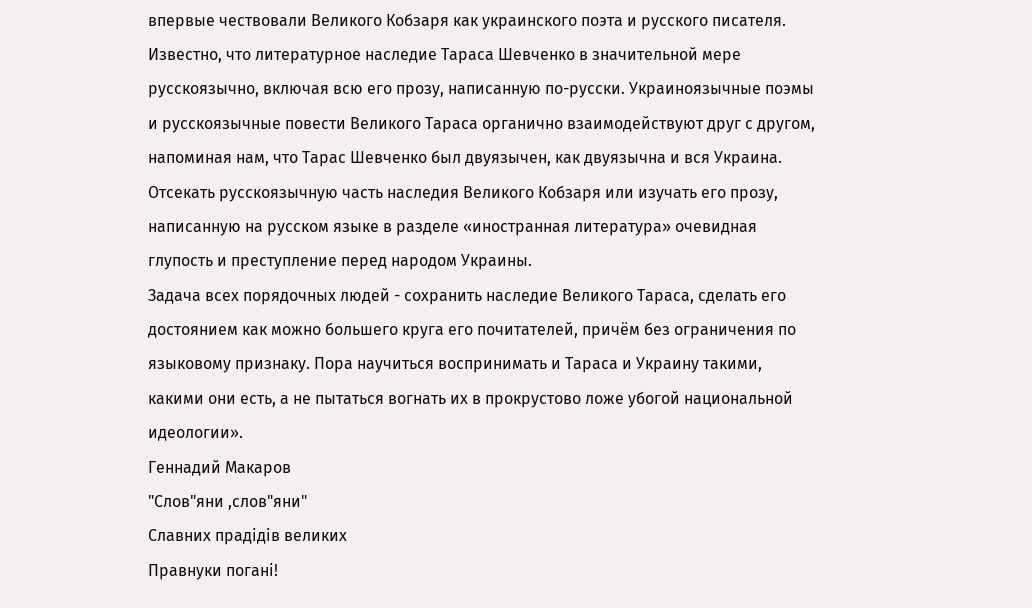впервые чествовали Великого Кобзаря как украинского поэта и русского писателя. Известно, что литературное наследие Тараса Шевченко в значительной мере русскоязычно, включая всю его прозу, написанную по-русски. Украиноязычные поэмы и русскоязычные повести Великого Тараса органично взаимодействуют друг с другом, напоминая нам, что Тарас Шевченко был двуязычен, как двуязычна и вся Украина.
Отсекать русскоязычную часть наследия Великого Кобзаря или изучать его прозу, написанную на русском языке в разделе «иностранная литература» очевидная глупость и преступление перед народом Украины.
Задача всех порядочных людей - сохранить наследие Великого Тараса, сделать его достоянием как можно большего круга его почитателей, причём без ограничения по языковому признаку. Пора научиться воспринимать и Тараса и Украину такими, какими они есть, а не пытаться вогнать их в прокрустово ложе убогой национальной идеологии».
Геннадий Макаров
"Слов"яни ,слов"яни"
Славних прадідів великих
Правнуки погані!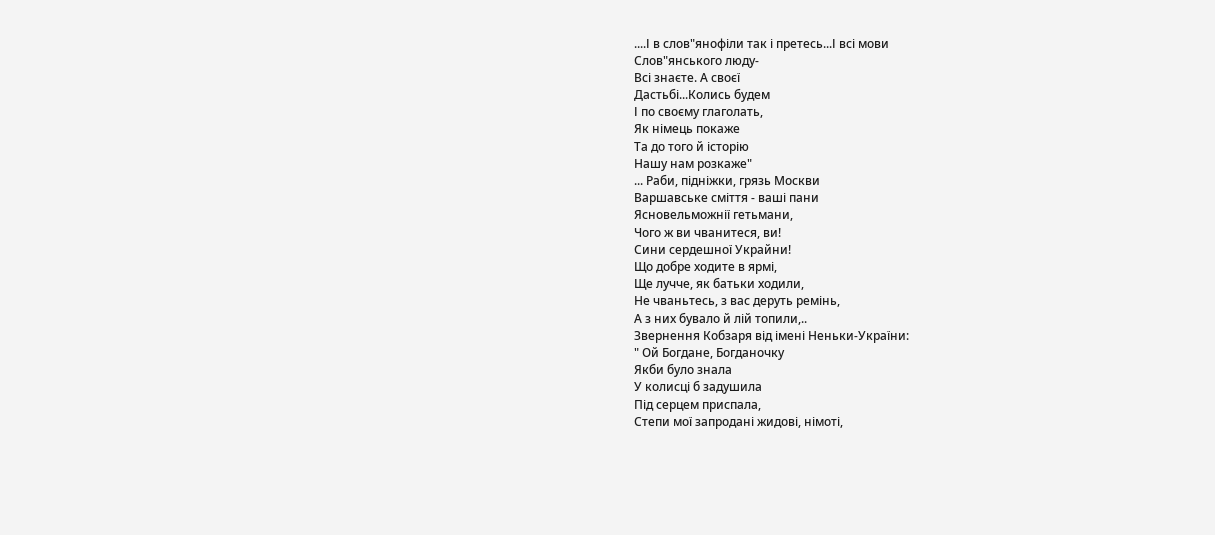....І в слов"янофіли так і претесь...І всі мови
Слов"янського люду-
Всі знаєте. А своєї
Дастьбі...Колись будем
І по своєму глаголать,
Як німець покаже
Та до того й історію
Нашу нам розкаже"
... Раби, підніжки, грязь Москви
Варшавське сміття - ваші пани
Ясновельможнії гетьмани,
Чого ж ви чванитеся, ви!
Сини сердешної Украйни!
Що добре ходите в ярмі,
Ще лучче, як батьки ходили,
Не чваньтесь, з вас деруть ремінь,
А з них бувало й лій топили,..
Звернення Кобзаря від імені Неньки-України:
" Ой Богдане, Богданочку
Якби було знала
У колисці б задушила
Під серцем приспала,
Степи мої запродані жидові, німоті,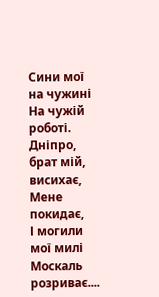Сини мої на чужині
На чужій роботі.
Дніпро, брат мій, висихає,
Мене покидає,
І могили мої милі
Москаль розриває....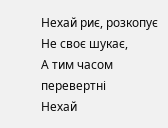Нехай риє, розкопує
Не своє шукає,
А тим часом перевертні
Нехай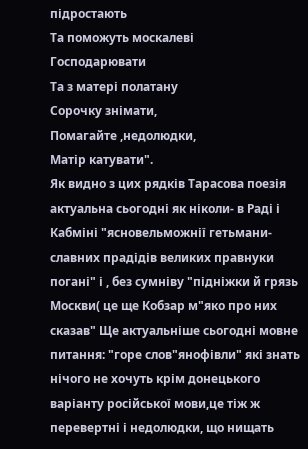підростають
Та поможуть москалеві
Господарювати
Та з матері полатану
Сорочку знімати,
Помагайте ,недолюдки,
Матір катувати".
Як видно з цих рядків Тарасова поезія актуальна сьогодні як ніколи- в Раді і Кабміні "ясновельможнії гетьмани- славних прадідів великих правнуки погані" і , без сумніву "підніжки й грязь Москви( це ще Кобзар м"яко про них сказав" Ще актуальніше сьогодні мовне питання: "горе слов"янофівли" які знать нічого не хочуть крім донецького варіанту російської мови,це тіж ж перевертні і недолюдки, що нищать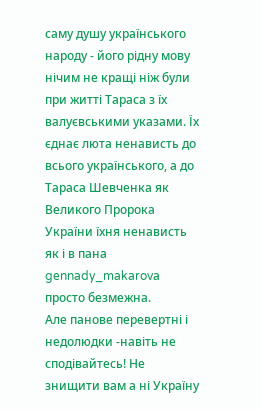саму душу українського народу - його рідну мову нічим не кращі ніж були при житті Тараса з їх валуєвськими указами. Їх єднає люта ненависть до всього українського, а до Тараса Шевченка як Великого Пророка України їхня ненависть як і в пана gennady_makarovа просто безмежна.
Але панове перевертні і недолюдки -навіть не сподівайтесь! Не знищити вам а ні Україну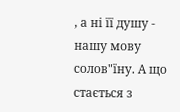, а ні її душу - нашу мову солов"їну. А що стається з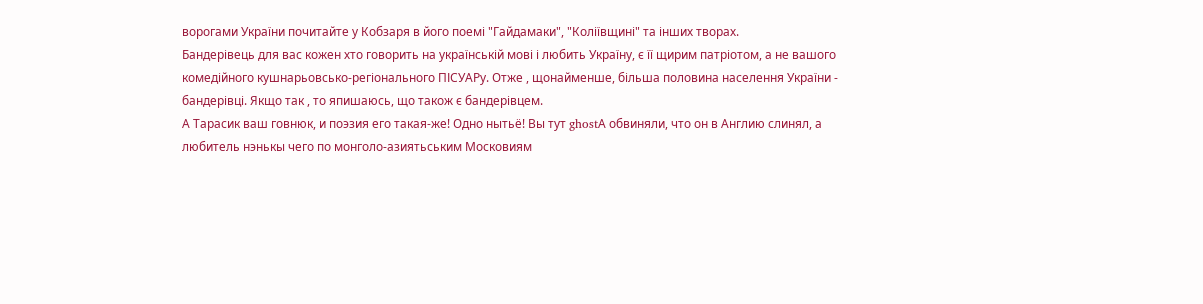ворогами України почитайте у Кобзаря в його поемі "Гайдамаки", "Коліївщині" та інших творах.
Бандерівець для вас кожен хто говорить на українській мові і любить Україну, є її щирим патріотом, а не вашого комедійного кушнарьовсько-регіонального ПІСУАРу. Отже , щонайменше, більша половина населення України - бандерівці. Якщо так , то япишаюсь, що також є бандерівцем.
А Тарасик ваш говнюк, и поэзия его такая-же! Одно нытьё! Вы тут ghostА обвиняли, что он в Англию слинял, а любитель нэнькы чего по монголо-азиятьським Московиям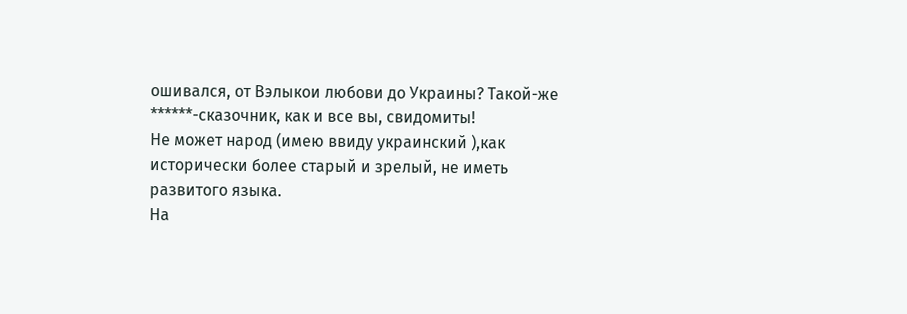ошивался, от Вэлыкои любови до Украины? Такой-же ******-сказочник, как и все вы, свидомиты!
Не может народ (имею ввиду украинский ),как исторически более старый и зрелый, не иметь развитого языка.
На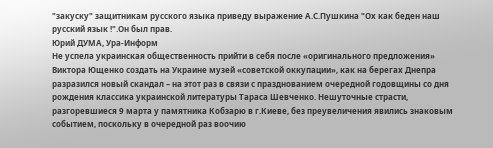"закуску" защитникам русского языка приведу выражение А.С.Пушкина "Ох как беден наш русский язык !".Он был прав.
Юрий ДУМА, Ура-Информ
Не успела украинская общественность прийти в себя после «оригинального предложения» Виктора Ющенко создать на Украине музей «советской оккупации», как на берегах Днепра разразился новый скандал – на этот раз в связи с празднованием очередной годовщины со дня рождения классика украинской литературы Тараса Шевченко. Нешуточные страсти, разгоревшиеся 9 марта у памятника Кобзарю в г.Киеве, без преувеличения явились знаковым событием, поскольку в очередной раз воочию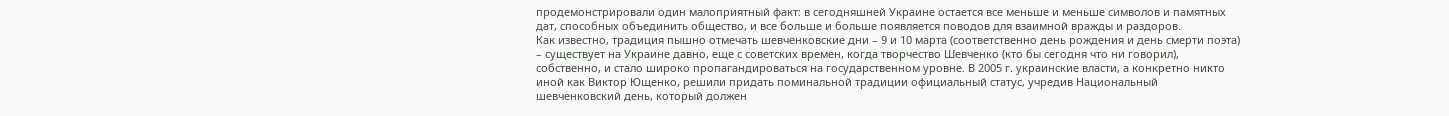продемонстрировали один малоприятный факт: в сегодняшней Украине остается все меньше и меньше символов и памятных дат, способных объединить общество, и все больше и больше появляется поводов для взаимной вражды и раздоров.
Как известно, традиция пышно отмечать шевченковские дни – 9 и 10 марта (соответственно день рождения и день смерти поэта) – существует на Украине давно, еще с советских времен, когда творчество Шевченко (кто бы сегодня что ни говорил), собственно, и стало широко пропагандироваться на государственном уровне. В 2005 г. украинские власти, а конкретно никто иной как Виктор Ющенко, решили придать поминальной традиции официальный статус, учредив Национальный шевченковский день, который должен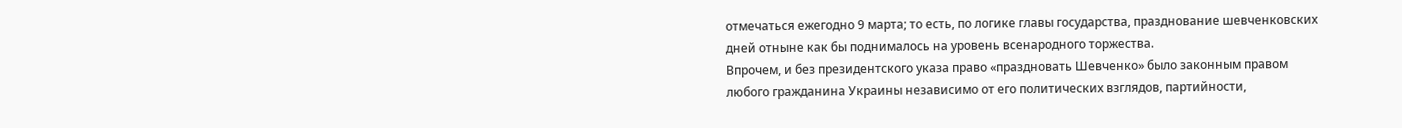отмечаться ежегодно 9 марта; то есть, по логике главы государства, празднование шевченковских дней отныне как бы поднималось на уровень всенародного торжества.
Впрочем, и без президентского указа право «праздновать Шевченко» было законным правом любого гражданина Украины независимо от его политических взглядов, партийности,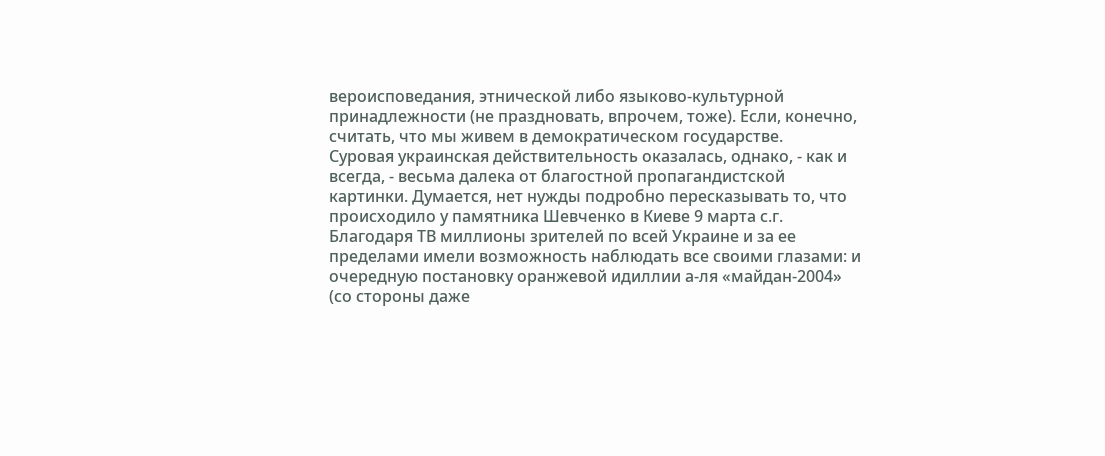вероисповедания, этнической либо языково-культурной принадлежности (не праздновать, впрочем, тоже). Если, конечно, считать, что мы живем в демократическом государстве.
Суровая украинская действительность оказалась, однако, - как и всегда, - весьма далека от благостной пропагандистской картинки. Думается, нет нужды подробно пересказывать то, что происходило у памятника Шевченко в Киеве 9 марта с.г. Благодаря ТВ миллионы зрителей по всей Украине и за ее пределами имели возможность наблюдать все своими глазами: и очередную постановку оранжевой идиллии а-ля «майдан-2004» (со стороны даже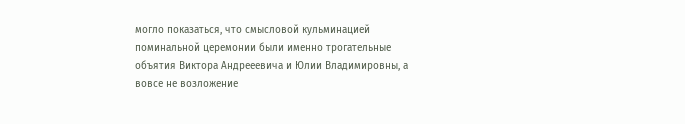могло показаться, что смысловой кульминацией поминальной церемонии были именно трогательные объятия Виктора Андрееевича и Юлии Владимировны, а вовсе не возложение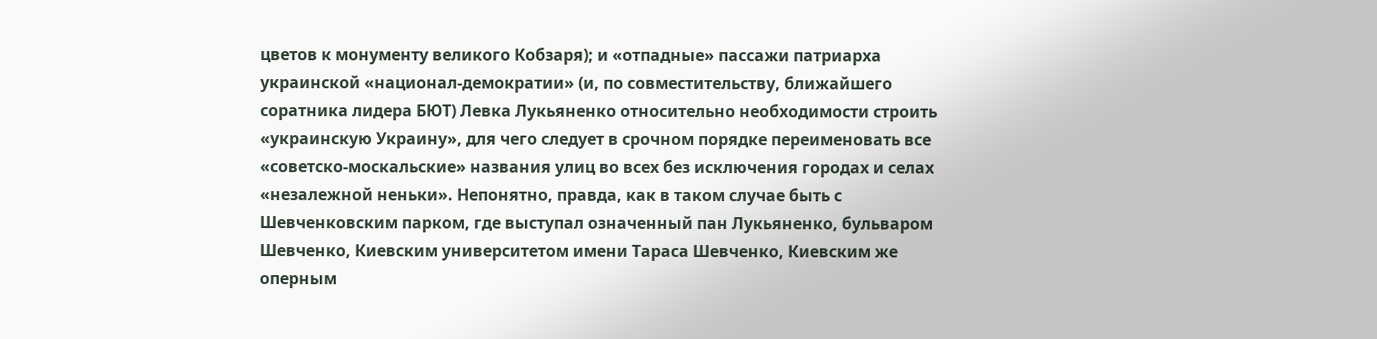цветов к монументу великого Кобзаря); и «отпадные» пассажи патриарха украинской «национал-демократии» (и, по совместительству, ближайшего соратника лидера БЮТ) Левка Лукьяненко относительно необходимости строить «украинскую Украину», для чего следует в срочном порядке переименовать все «советско-москальские» названия улиц во всех без исключения городах и селах «незалежной неньки». Непонятно, правда, как в таком случае быть с Шевченковским парком, где выступал означенный пан Лукьяненко, бульваром Шевченко, Киевским университетом имени Тараса Шевченко, Киевским же оперным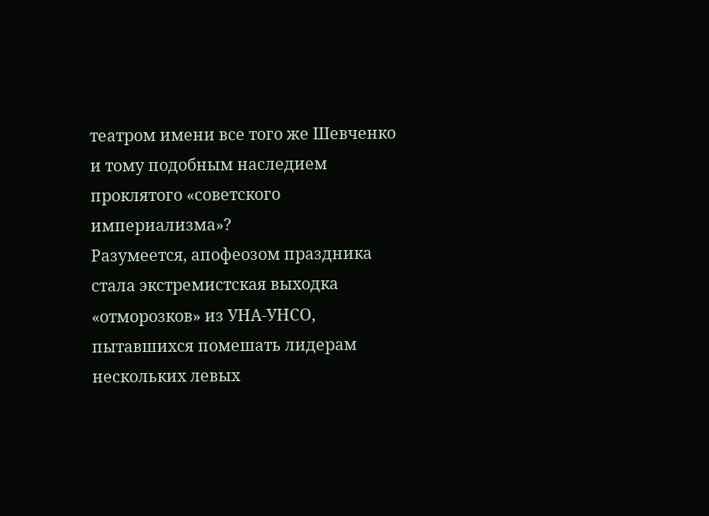театром имени все того же Шевченко и тому подобным наследием проклятого «советского империализма»?
Разумеется, апофеозом праздника стала экстремистская выходка «отморозков» из УНА-УНСО, пытавшихся помешать лидерам нескольких левых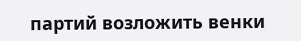партий возложить венки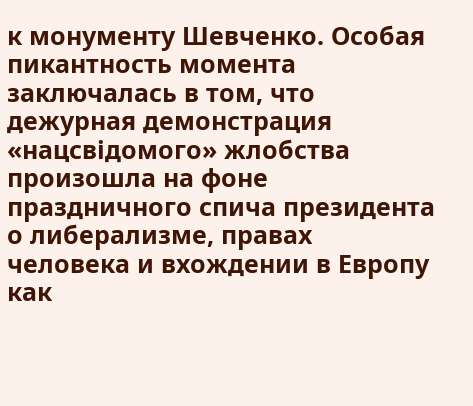к монументу Шевченко. Особая пикантность момента заключалась в том, что дежурная демонстрация «нацсвідомого» жлобства произошла на фоне праздничного спича президента о либерализме, правах человека и вхождении в Европу как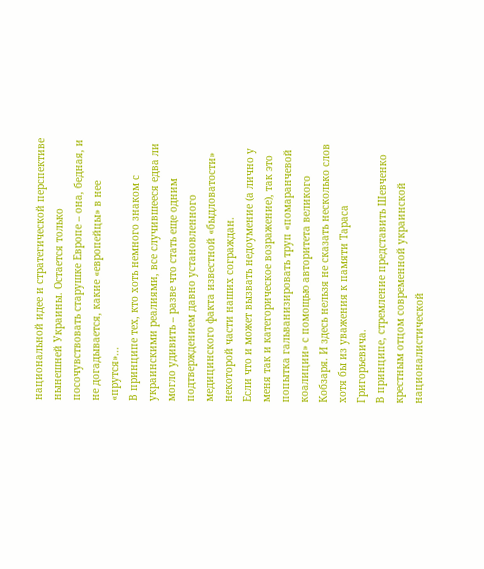национальной идее и стратегической перспективе нынешней Украины. Остается только посочувствовать старушке Европе – она, бедная, и не догадывается, какие «европейцы» в нее «прутся»...
В принципе тех, кто хоть немного знаком с украинскими реалиями, все случившееся едва ли могло удивить – разве что стать еще одним подтверждением давно установленного медицинского факта известной «быдловатости» некоторой части наших сограждан.
Если что и может вызвать недоумение (а лично у меня так и категорическое возражение), так это попытка гальванизировать труп «помаранчевой коалиции» с помощью авторитета великого Кобзаря. И здесь нельзя не сказать несколько слов хотя бы из уважения к памяти Тараса Григорьевича.
В принципе, стремление представить Шевченко крестным отцом современной украинской националистической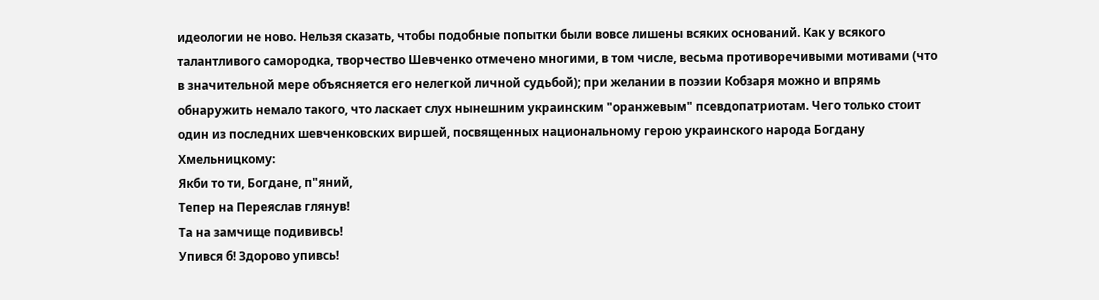идеологии не ново. Нельзя сказать, чтобы подобные попытки были вовсе лишены всяких оснований. Как у всякого талантливого самородка, творчество Шевченко отмечено многими, в том числе, весьма противоречивыми мотивами (что в значительной мере объясняется его нелегкой личной судьбой); при желании в поэзии Кобзаря можно и впрямь обнаружить немало такого, что ласкает слух нынешним украинским "оранжевым" псевдопатриотам. Чего только стоит один из последних шевченковских виршей, посвященных национальному герою украинского народа Богдану Хмельницкому:
Якби то ти, Богдане, п"яний,
Тепер на Переяслав глянув!
Та на замчище подививсь!
Упився б! Здорово упивсь!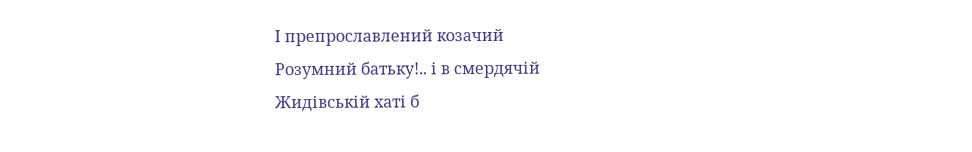І препрославлений козачий
Розумний батьку!.. і в смердячій
Жидівській хаті б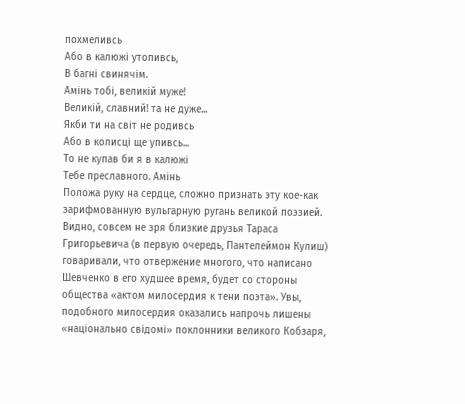похмеливсь
Або в калюжі утопивсь,
В багні свинячім.
Амінь тобі, великій муже!
Великій, славний! та не дуже...
Якби ти на світ не родивсь
Або в колисці ще упивсь...
То не купав би я в калюжі
Тебе преславного. Амінь
Положа руку на сердце, сложно признать эту кое-как зарифмованную вульгарную ругань великой поэзией. Видно, совсем не зря близкие друзья Тараса Григорьевича (в первую очередь, Пантелеймон Кулиш) говаривали, что отвержение многого, что написано Шевченко в его худшее время, будет со стороны общества «актом милосердия к тени поэта». Увы, подобного милосердия оказались напрочь лишены «національно свідомі» поклонники великого Кобзаря,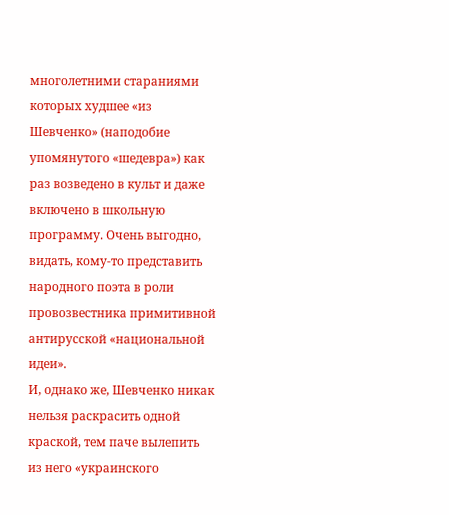многолетними стараниями которых худшее «из Шевченко» (наподобие упомянутого «шедевра») как раз возведено в культ и даже включено в школьную программу. Очень выгодно, видать, кому-то представить народного поэта в роли провозвестника примитивной антирусской «национальной идеи».
И, однако же, Шевченко никак нельзя раскрасить одной краской, тем паче вылепить из него «украинского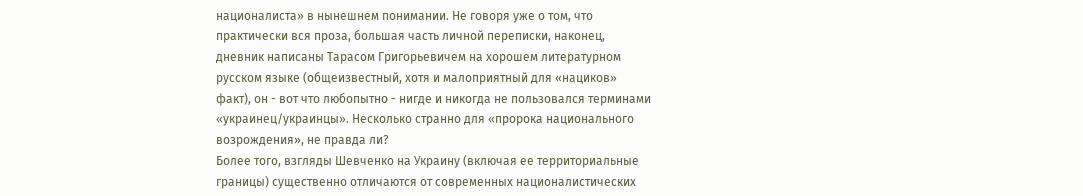националиста» в нынешнем понимании. Не говоря уже о том, что практически вся проза, большая часть личной переписки, наконец, дневник написаны Тарасом Григорьевичем на хорошем литературном русском языке (общеизвестный, хотя и малоприятный для «нациков» факт), он - вот что любопытно - нигде и никогда не пользовался терминами «украинец/украинцы». Несколько странно для «пророка национального возрождения», не правда ли?
Более того, взгляды Шевченко на Украину (включая ее территориальные границы) существенно отличаются от современных националистических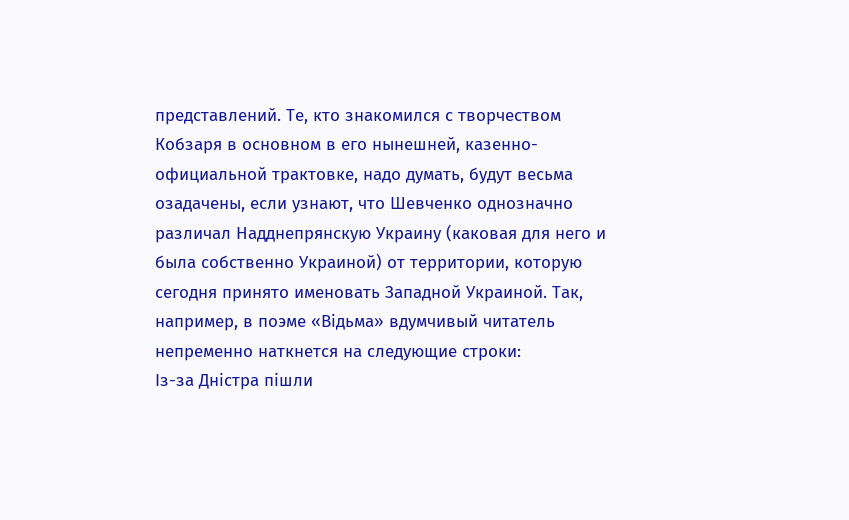представлений. Те, кто знакомился с творчеством Кобзаря в основном в его нынешней, казенно-официальной трактовке, надо думать, будут весьма озадачены, если узнают, что Шевченко однозначно различал Надднепрянскую Украину (каковая для него и была собственно Украиной) от территории, которую сегодня принято именовать Западной Украиной. Так, например, в поэме «Відьма» вдумчивый читатель непременно наткнется на следующие строки:
Із-за Дністра пішли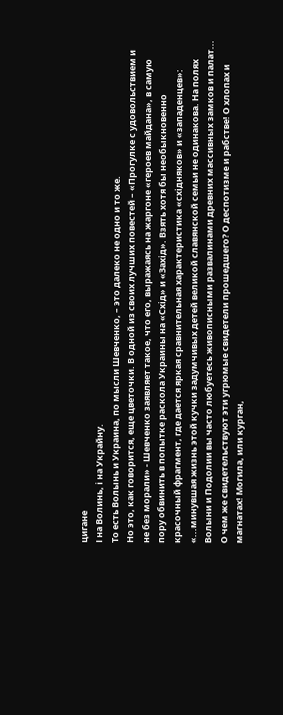цигане
І на Волинь, і на Украйну.
То есть Волынь и Украина, по мысли Шевченко, – это далеко не одно и то же.
Но это, как говорится, еще цветочки. В одной из своих лучших повестей – «Прогулке с удовольствием и не без морали» - Шевченко заявляет такое, что его, выражаясь на жаргоне «героев майдана», в самую пору обвинить в попытке раскола Украины на «Схід» и «Захід». Взять хотя бы необыкновенно красочный фрагмент, где дается яркая сравнительная характеристика «східняков» и «западенцев»:
«...минувшая жизнь этой кучки задумчивых детей великой славянской семьи не одинакова. На полях Волыни и Подолии вы часто любуетесь живописными развалинами древних массивных замков и палат... О чем же свидетельствуют эти угрюмые свидетели прошедшего? О деспотизме и рабстве! О хлопах и магнатах! Могила, или курган,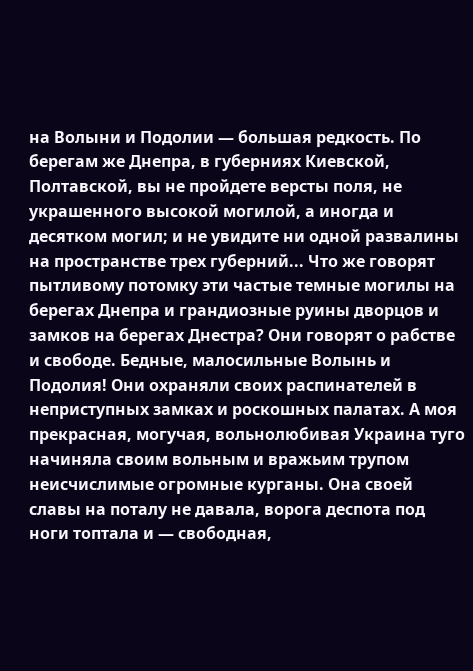на Волыни и Подолии — большая редкость. По берегам же Днепра, в губерниях Киевской, Полтавской, вы не пройдете версты поля, не украшенного высокой могилой, а иногда и десятком могил; и не увидите ни одной развалины на пространстве трех губерний... Что же говорят пытливому потомку эти частые темные могилы на берегах Днепра и грандиозные руины дворцов и замков на берегах Днестра? Они говорят о рабстве и свободе. Бедные, малосильные Волынь и Подолия! Они охраняли своих распинателей в неприступных замках и роскошных палатах. А моя прекрасная, могучая, вольнолюбивая Украина туго начиняла своим вольным и вражьим трупом неисчислимые огромные курганы. Она своей славы на поталу не давала, ворога деспота под ноги топтала и — свободная,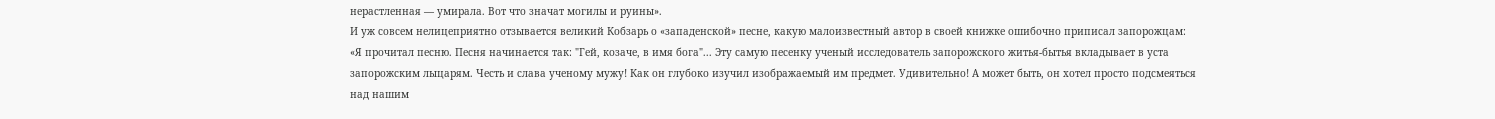нерастленная — умирала. Вот что значат могилы и руины».
И уж совсем нелицеприятно отзывается великий Кобзарь о «западенской» песне, какую малоизвестный автор в своей книжке ошибочно приписал запорожцам:
«Я прочитал песню. Песня начинается так: "Гей, козаче, в имя бога"... Эту самую песенку ученый исследователь запорожского житья-бытья вкладывает в уста запорожским лыцарям. Честь и слава ученому мужу! Как он глубоко изучил изображаемый им предмет. Удивительно! А может быть, он хотел просто подсмеяться над нашим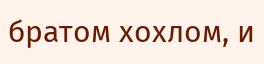братом хохлом, и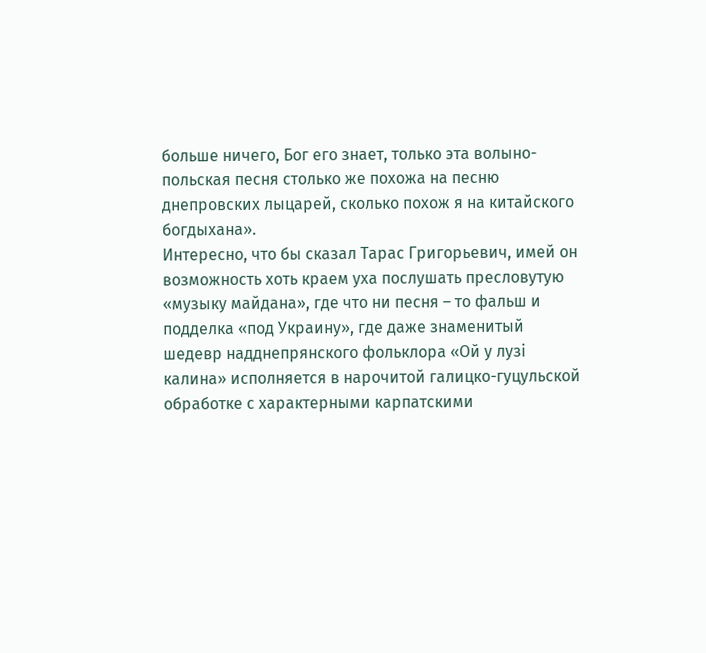больше ничего, Бог его знает, только эта волыно-польская песня столько же похожа на песню днепровских лыцарей, сколько похож я на китайского богдыхана».
Интересно, что бы сказал Тарас Григорьевич, имей он возможность хоть краем уха послушать пресловутую «музыку майдана», где что ни песня – то фальш и подделка «под Украину», где даже знаменитый шедевр надднепрянского фольклора «Ой у лузі калина» исполняется в нарочитой галицко-гуцульской обработке с характерными карпатскими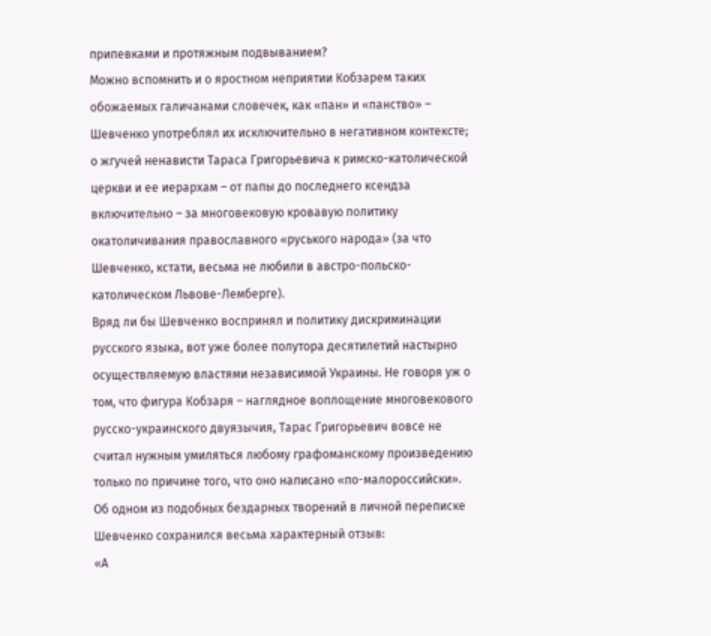припевками и протяжным подвыванием?
Можно вспомнить и о яростном неприятии Кобзарем таких обожаемых галичанами словечек, как «пан» и «панство» – Шевченко употреблял их исключительно в негативном контексте; о жгучей ненависти Тараса Григорьевича к римско-католической церкви и ее иерархам – от папы до последнего ксендза включительно – за многовековую кровавую политику окатоличивания православного «руського народа» (за что Шевченко, кстати, весьма не любили в австро-польско-католическом Львове-Лемберге).
Вряд ли бы Шевченко воспринял и политику дискриминации русского языка, вот уже более полутора десятилетий настырно осуществляемую властями независимой Украины. Не говоря уж о том, что фигура Кобзаря – наглядное воплощение многовекового русско-украинского двуязычия, Тарас Григорьевич вовсе не считал нужным умиляться любому графоманскому произведению только по причине того, что оно написано «по-малороссийски». Об одном из подобных бездарных творений в личной переписке Шевченко сохранился весьма характерный отзыв:
«А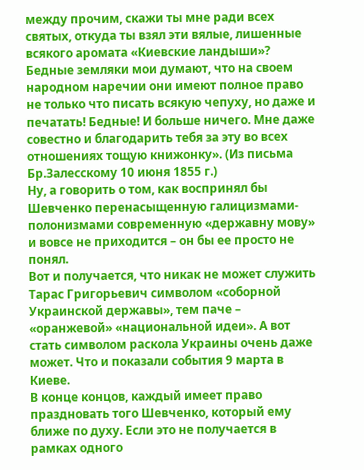между прочим, скажи ты мне ради всех святых, откуда ты взял эти вялые, лишенные всякого аромата «Киевские ландыши»? Бедные земляки мои думают, что на своем народном наречии они имеют полное право не только что писать всякую чепуху, но даже и печатать! Бедные! И больше ничего. Мне даже совестно и благодарить тебя за эту во всех отношениях тощую книжонку». (Из письма Бр.Залесскому 10 июня 1855 г.)
Ну, а говорить о том, как воспринял бы Шевченко перенасыщенную галицизмами-полонизмами современную «державну мову» и вовсе не приходится – он бы ее просто не понял.
Вот и получается, что никак не может служить Тарас Григорьевич символом «соборной Украинской державы», тем паче – «оранжевой» «национальной идеи». А вот стать символом раскола Украины очень даже может. Что и показали события 9 марта в Киеве.
В конце концов, каждый имеет право праздновать того Шевченко, который ему ближе по духу. Если это не получается в рамках одного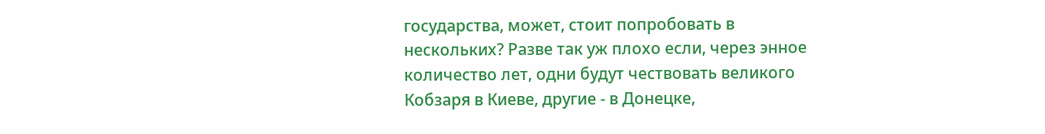государства, может, стоит попробовать в нескольких? Разве так уж плохо если, через энное количество лет, одни будут чествовать великого Кобзаря в Киеве, другие - в Донецке,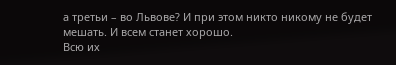а третьи – во Львове? И при этом никто никому не будет мешать. И всем станет хорошо.
Всю их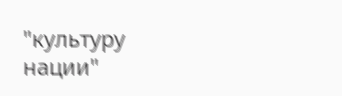"культуру нации"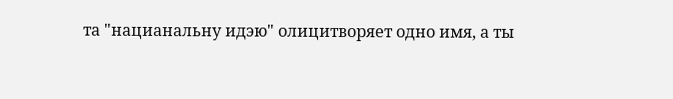та "нацианальну идэю" олицитворяет одно имя, а ты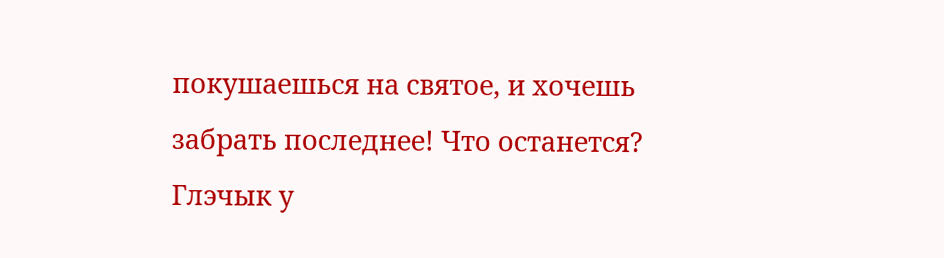покушаешься на святое, и хочешь забрать последнее! Что останется? Глэчык у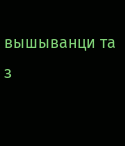вышыванци та з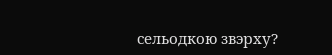сельодкою звэрху?